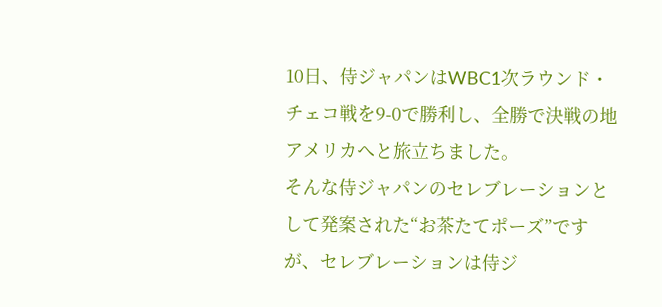10日、侍ジャパンはWBC1次ラウンド・チェコ戦を9-0で勝利し、全勝で決戦の地アメリカへと旅立ちました。
そんな侍ジャパンのセレブレーションとして発案された“お茶たてポーズ”ですが、セレブレーションは侍ジ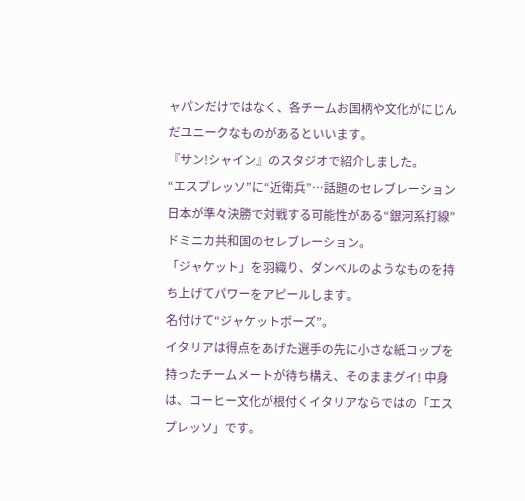ャパンだけではなく、各チームお国柄や文化がにじんだユニークなものがあるといいます。
『サン!シャイン』のスタジオで紹介しました。
“エスプレッソ”に“近衛兵”…話題のセレブレーション
日本が準々決勝で対戦する可能性がある“銀河系打線”ドミニカ共和国のセレブレーション。
「ジャケット」を羽織り、ダンベルのようなものを持ち上げてパワーをアピールします。
名付けて“ジャケットポーズ”。
イタリアは得点をあげた選手の先に小さな紙コップを持ったチームメートが待ち構え、そのままグイ! 中身は、コーヒー文化が根付くイタリアならではの「エスプレッソ」です。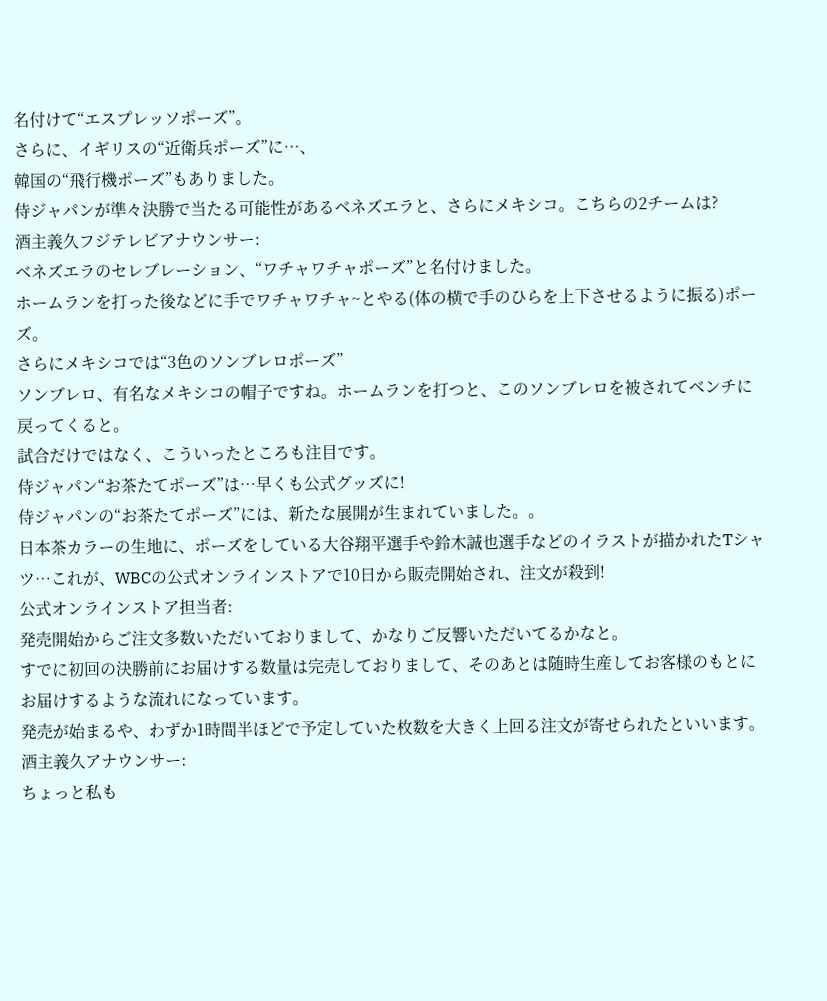名付けて“エスプレッソポーズ”。
さらに、イギリスの“近衛兵ポーズ”に…、
韓国の“飛行機ポーズ”もありました。
侍ジャパンが準々決勝で当たる可能性があるベネズエラと、さらにメキシコ。こちらの2チームは?
酒主義久フジテレビアナウンサー:
ベネズエラのセレブレーション、“ワチャワチャポーズ”と名付けました。
ホームランを打った後などに手でワチャワチャ~とやる(体の横で手のひらを上下させるように振る)ポーズ。
さらにメキシコでは“3色のソンブレロポーズ”
ソンブレロ、有名なメキシコの帽子ですね。ホームランを打つと、このソンブレロを被されてベンチに戻ってくると。
試合だけではなく、こういったところも注目です。
侍ジャパン“お茶たてポーズ”は…早くも公式グッズに!
侍ジャパンの“お茶たてポーズ”には、新たな展開が生まれていました。。
日本茶カラーの生地に、ポーズをしている大谷翔平選手や鈴木誠也選手などのイラストが描かれたTシャツ…これが、WBCの公式オンラインストアで10日から販売開始され、注文が殺到!
公式オンラインストア担当者:
発売開始からご注文多数いただいておりまして、かなりご反響いただいてるかなと。
すでに初回の決勝前にお届けする数量は完売しておりまして、そのあとは随時生産してお客様のもとにお届けするような流れになっています。
発売が始まるや、わずか1時間半ほどで予定していた枚数を大きく上回る注文が寄せられたといいます。
酒主義久アナウンサー:
ちょっと私も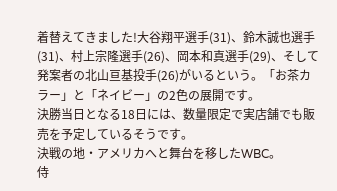着替えてきました!大谷翔平選手(31)、鈴木誠也選手(31)、村上宗隆選手(26)、岡本和真選手(29)、そして発案者の北山亘基投手(26)がいるという。「お茶カラー」と「ネイビー」の2色の展開です。
決勝当日となる18日には、数量限定で実店舗でも販売を予定しているそうです。
決戦の地・アメリカへと舞台を移したWBC。
侍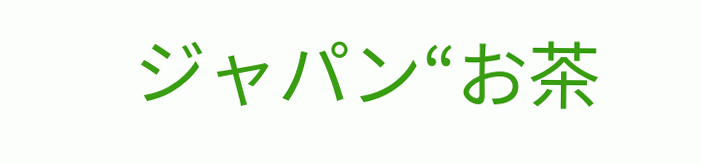ジャパン“お茶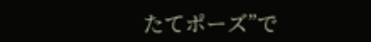たてポーズ”で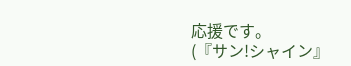応援です。
(『サン!シャイン』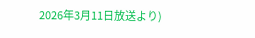2026年3月11日放送より)